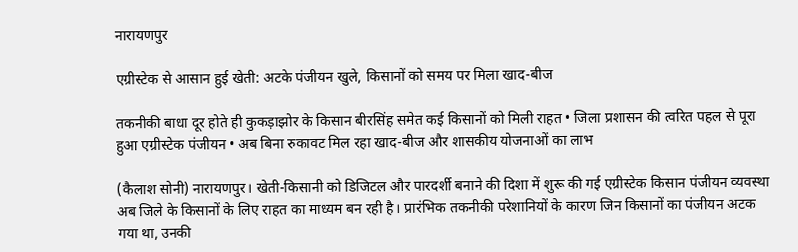नारायणपुर

एग्रीस्टेक से आसान हुई खेती: अटके पंजीयन खुले, किसानों को समय पर मिला खाद-बीज

तकनीकी बाधा दूर होते ही कुकड़ाझोर के किसान बीरसिंह समेत कई किसानों को मिली राहत • जिला प्रशासन की त्वरित पहल से पूरा हुआ एग्रीस्टेक पंजीयन • अब बिना रुकावट मिल रहा खाद-बीज और शासकीय योजनाओं का लाभ

(कैलाश सोनी) नारायणपुर। खेती-किसानी को डिजिटल और पारदर्शी बनाने की दिशा में शुरू की गई एग्रीस्टेक किसान पंजीयन व्यवस्था अब जिले के किसानों के लिए राहत का माध्यम बन रही है। प्रारंभिक तकनीकी परेशानियों के कारण जिन किसानों का पंजीयन अटक गया था, उनकी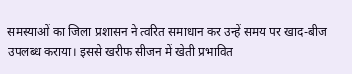समस्याओं का जिला प्रशासन ने त्वरित समाधान कर उन्हें समय पर खाद-बीज उपलब्ध कराया। इससे खरीफ सीजन में खेती प्रभावित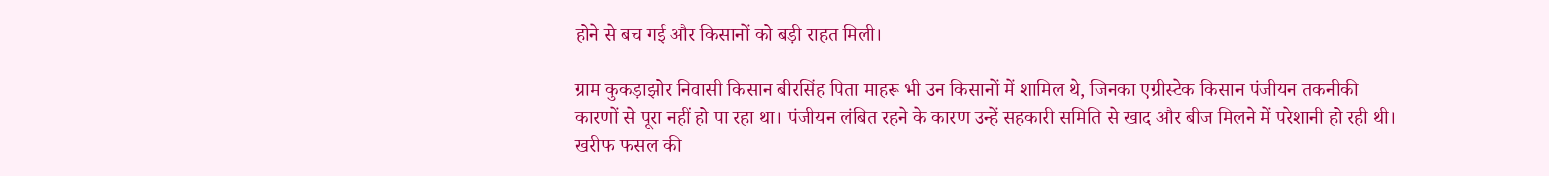होने से बच गई और किसानों को बड़ी राहत मिली।

ग्राम कुकड़ाझोर निवासी किसान बीरसिंह पिता माहरू भी उन किसानों में शामिल थे, जिनका एग्रीस्टेक किसान पंजीयन तकनीकी कारणों से पूरा नहीं हो पा रहा था। पंजीयन लंबित रहने के कारण उन्हें सहकारी समिति से खाद और बीज मिलने में परेशानी हो रही थी। खरीफ फसल की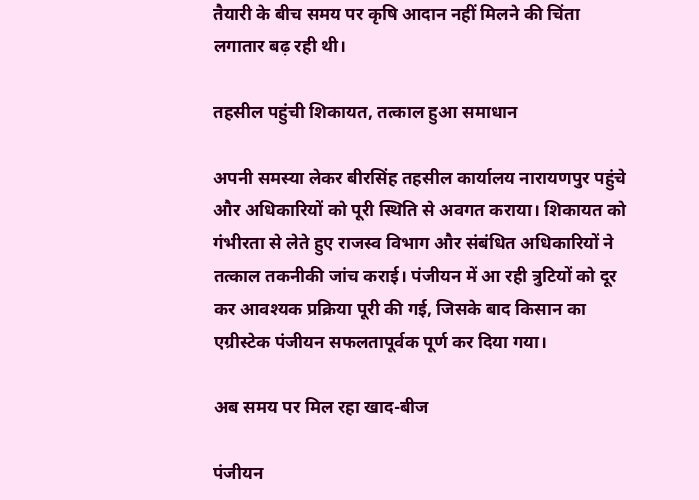तैयारी के बीच समय पर कृषि आदान नहीं मिलने की चिंता लगातार बढ़ रही थी।

तहसील पहुंची शिकायत, तत्काल हुआ समाधान

अपनी समस्या लेकर बीरसिंह तहसील कार्यालय नारायणपुर पहुंचे और अधिकारियों को पूरी स्थिति से अवगत कराया। शिकायत को गंभीरता से लेते हुए राजस्व विभाग और संबंधित अधिकारियों ने तत्काल तकनीकी जांच कराई। पंजीयन में आ रही त्रुटियों को दूर कर आवश्यक प्रक्रिया पूरी की गई, जिसके बाद किसान का एग्रीस्टेक पंजीयन सफलतापूर्वक पूर्ण कर दिया गया।

अब समय पर मिल रहा खाद-बीज

पंजीयन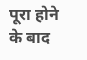पूरा होने के बाद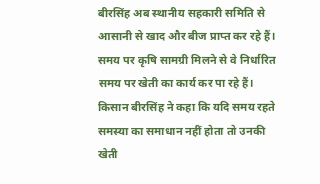बीरसिंह अब स्थानीय सहकारी समिति से आसानी से खाद और बीज प्राप्त कर रहे हैं। समय पर कृषि सामग्री मिलने से वे निर्धारित समय पर खेती का कार्य कर पा रहे हैं। किसान बीरसिंह ने कहा कि यदि समय रहते समस्या का समाधान नहीं होता तो उनकी खेती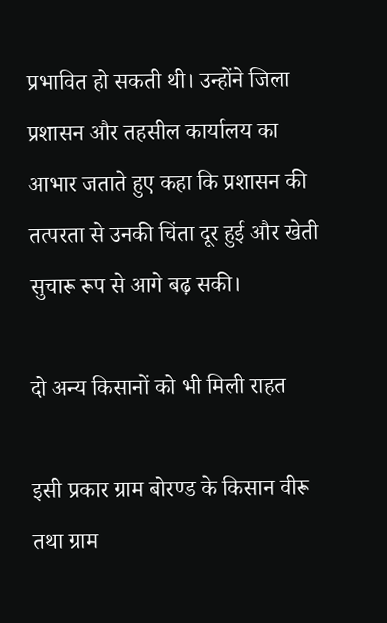प्रभावित हो सकती थी। उन्होंने जिला प्रशासन और तहसील कार्यालय का आभार जताते हुए कहा कि प्रशासन की तत्परता से उनकी चिंता दूर हुई और खेती सुचारू रूप से आगे बढ़ सकी।

दो अन्य किसानों को भी मिली राहत

इसी प्रकार ग्राम बोरण्ड के किसान वीरू तथा ग्राम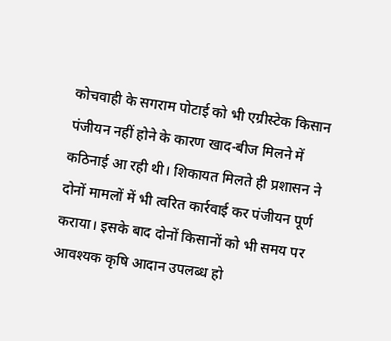कोचवाही के सगराम पोटाई को भी एग्रीस्टेक किसान पंजीयन नहीं होने के कारण खाद-बीज मिलने में कठिनाई आ रही थी। शिकायत मिलते ही प्रशासन ने दोनों मामलों में भी त्वरित कार्रवाई कर पंजीयन पूर्ण कराया। इसके बाद दोनों किसानों को भी समय पर आवश्यक कृषि आदान उपलब्ध हो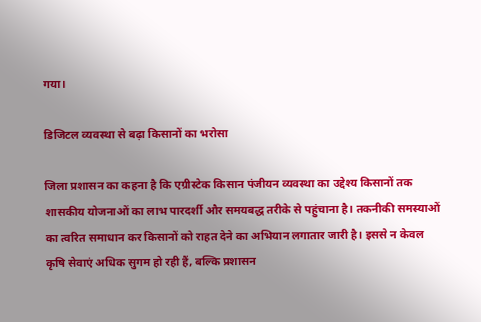गया।

डिजिटल व्यवस्था से बढ़ा किसानों का भरोसा

जिला प्रशासन का कहना है कि एग्रीस्टेक किसान पंजीयन व्यवस्था का उद्देश्य किसानों तक शासकीय योजनाओं का लाभ पारदर्शी और समयबद्ध तरीके से पहुंचाना है। तकनीकी समस्याओं का त्वरित समाधान कर किसानों को राहत देने का अभियान लगातार जारी है। इससे न केवल कृषि सेवाएं अधिक सुगम हो रही हैं, बल्कि प्रशासन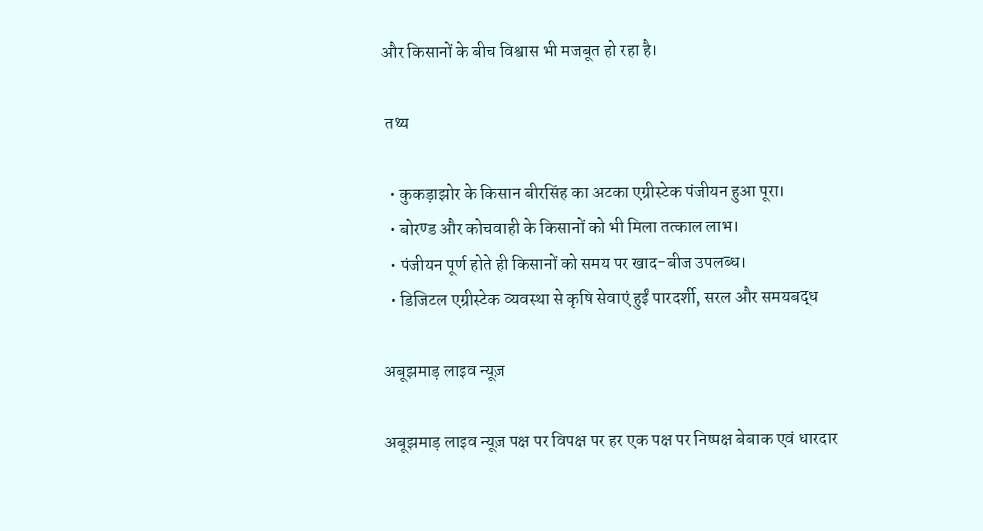और किसानों के बीच विश्वास भी मजबूत हो रहा है।

 तथ्य

  • कुकड़ाझोर के किसान बीरसिंह का अटका एग्रीस्टेक पंजीयन हुआ पूरा।
  • बोरण्ड और कोचवाही के किसानों को भी मिला तत्काल लाभ।
  • पंजीयन पूर्ण होते ही किसानों को समय पर खाद-बीज उपलब्ध।
  • डिजिटल एग्रीस्टेक व्यवस्था से कृषि सेवाएं हुईं पारदर्शी, सरल और समयबद्ध

अबूझमाड़ लाइव न्यूज़

अबूझमाड़ लाइव न्यूज़ पक्ष पर विपक्ष पर हर एक पक्ष पर निष्पक्ष बेबाक एवं धारदार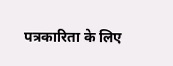पत्रकारिता के लिए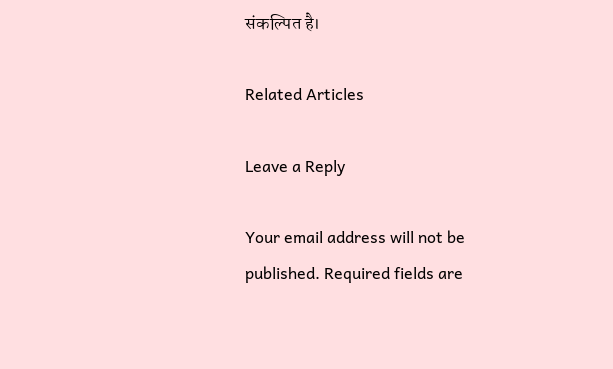संकल्पित है।

Related Articles

Leave a Reply

Your email address will not be published. Required fields are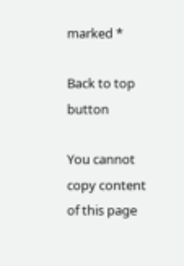marked *

Back to top button

You cannot copy content of this page